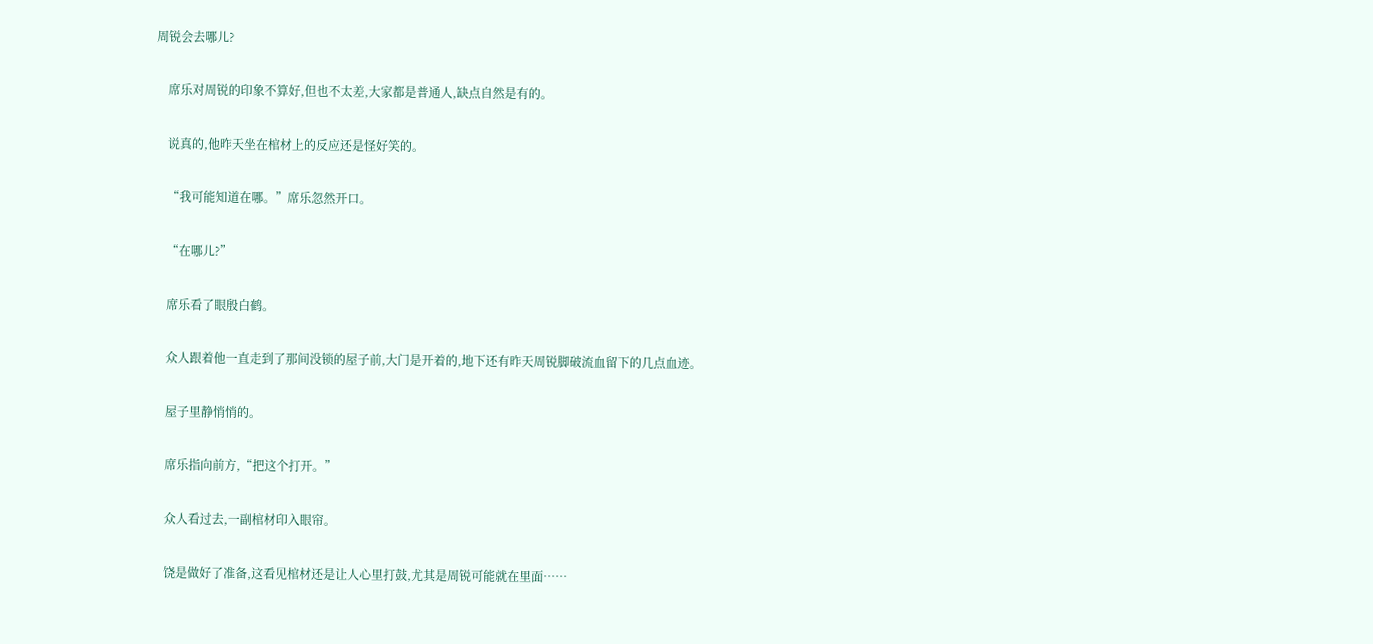周锐会去哪儿?

    席乐对周锐的印象不算好,但也不太差,大家都是普通人,缺点自然是有的。

    说真的,他昨天坐在棺材上的反应还是怪好笑的。

    “我可能知道在哪。”席乐忽然开口。

    “在哪儿?”

    席乐看了眼殷白鹤。

    众人跟着他一直走到了那间没锁的屋子前,大门是开着的,地下还有昨天周锐脚破流血留下的几点血迹。

    屋子里静悄悄的。

    席乐指向前方,“把这个打开。”

    众人看过去,一副棺材印入眼帘。

    饶是做好了准备,这看见棺材还是让人心里打鼓,尤其是周锐可能就在里面……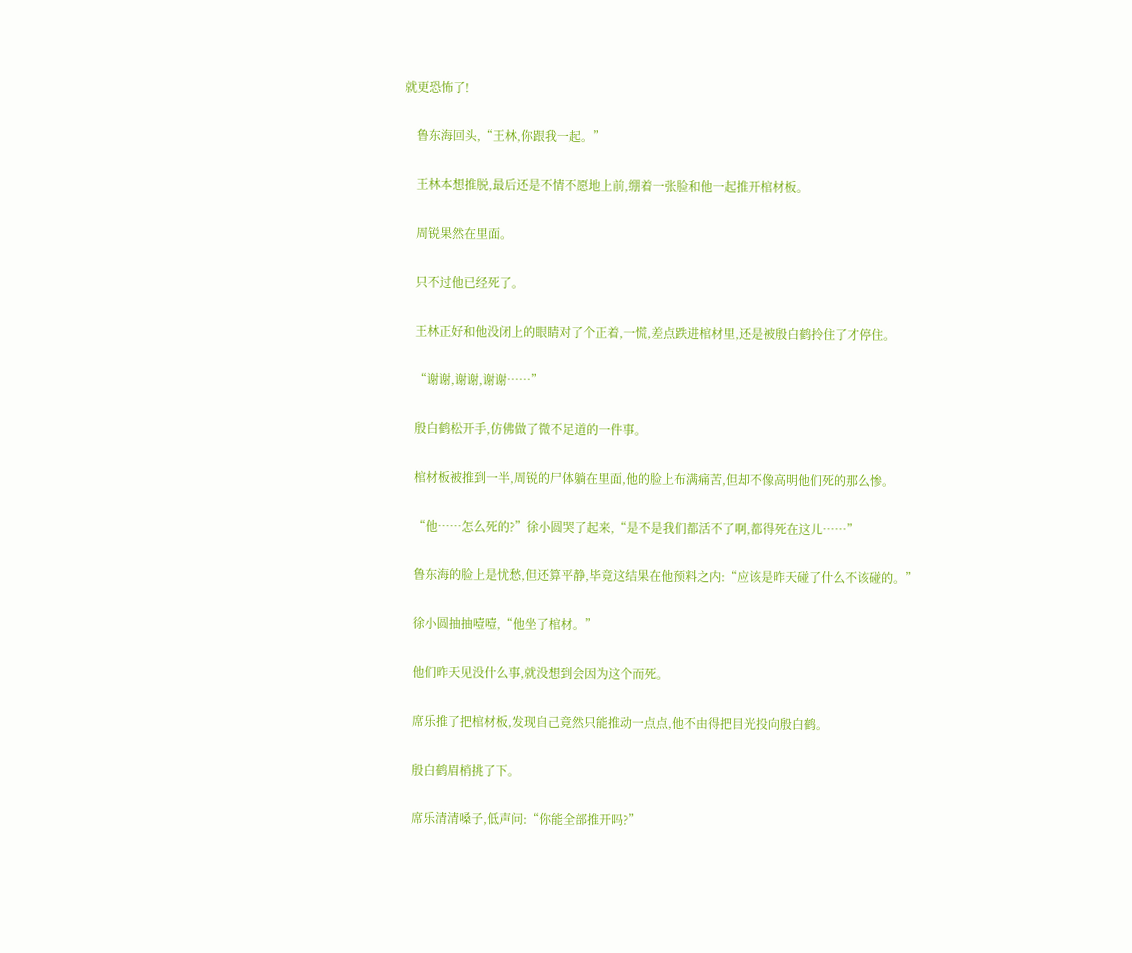就更恐怖了!

    鲁东海回头,“王林,你跟我一起。”

    王林本想推脱,最后还是不情不愿地上前,绷着一张脸和他一起推开棺材板。

    周锐果然在里面。

    只不过他已经死了。

    王林正好和他没闭上的眼睛对了个正着,一慌,差点跌进棺材里,还是被殷白鹤拎住了才停住。

    “谢谢,谢谢,谢谢……”

    殷白鹤松开手,仿佛做了微不足道的一件事。

    棺材板被推到一半,周锐的尸体躺在里面,他的脸上布满痛苦,但却不像高明他们死的那么惨。

    “他……怎么死的?”徐小圆哭了起来,“是不是我们都活不了啊,都得死在这儿……”

    鲁东海的脸上是忧愁,但还算平静,毕竟这结果在他预料之内:“应该是昨天碰了什么不该碰的。”

    徐小圆抽抽噎噎,“他坐了棺材。”

    他们昨天见没什么事,就没想到会因为这个而死。

    席乐推了把棺材板,发现自己竟然只能推动一点点,他不由得把目光投向殷白鹤。

    殷白鹤眉梢挑了下。

    席乐清清嗓子,低声问:“你能全部推开吗?”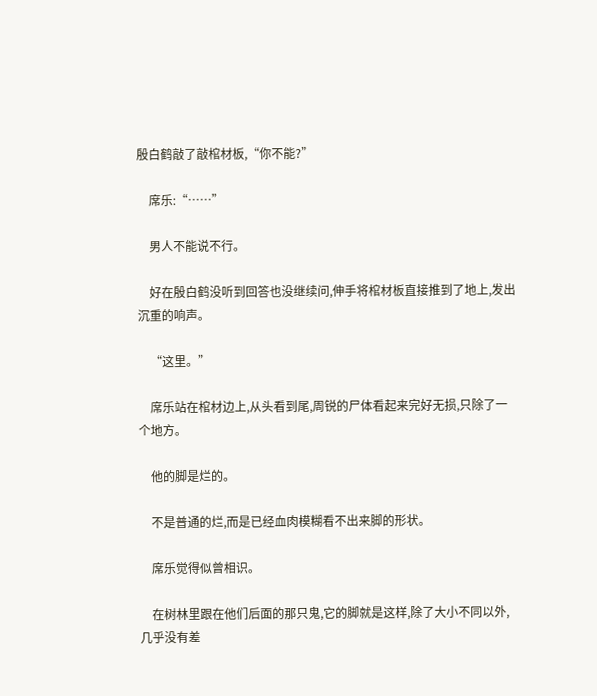殷白鹤敲了敲棺材板,“你不能?”

    席乐:“……”

    男人不能说不行。

    好在殷白鹤没听到回答也没继续问,伸手将棺材板直接推到了地上,发出沉重的响声。

    “这里。”

    席乐站在棺材边上,从头看到尾,周锐的尸体看起来完好无损,只除了一个地方。

    他的脚是烂的。

    不是普通的烂,而是已经血肉模糊看不出来脚的形状。

    席乐觉得似曾相识。

    在树林里跟在他们后面的那只鬼,它的脚就是这样,除了大小不同以外,几乎没有差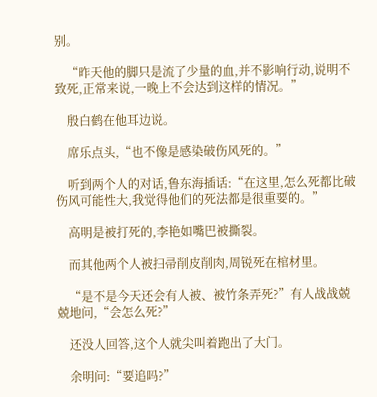别。

    “昨天他的脚只是流了少量的血,并不影响行动,说明不致死,正常来说,一晚上不会达到这样的情况。”

    殷白鹤在他耳边说。

    席乐点头,“也不像是感染破伤风死的。”

    听到两个人的对话,鲁东海插话:“在这里,怎么死都比破伤风可能性大,我觉得他们的死法都是很重要的。”

    高明是被打死的,李艳如嘴巴被撕裂。

    而其他两个人被扫帚削皮削肉,周锐死在棺材里。

    “是不是今天还会有人被、被竹条弄死?”有人战战兢兢地问,“会怎么死?”

    还没人回答,这个人就尖叫着跑出了大门。

    余明问:“要追吗?”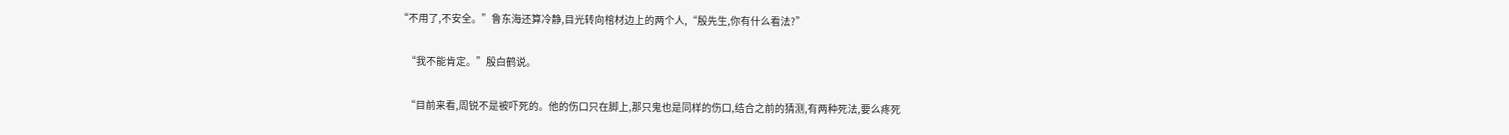“不用了,不安全。”鲁东海还算冷静,目光转向棺材边上的两个人,“殷先生,你有什么看法?”

    “我不能肯定。”殷白鹤说。

    “目前来看,周锐不是被吓死的。他的伤口只在脚上,那只鬼也是同样的伤口,结合之前的猜测,有两种死法,要么疼死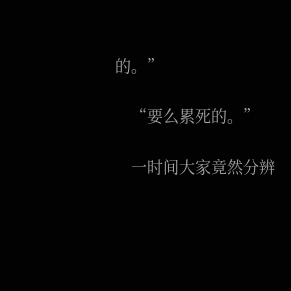的。”

    “要么累死的。”

    一时间大家竟然分辨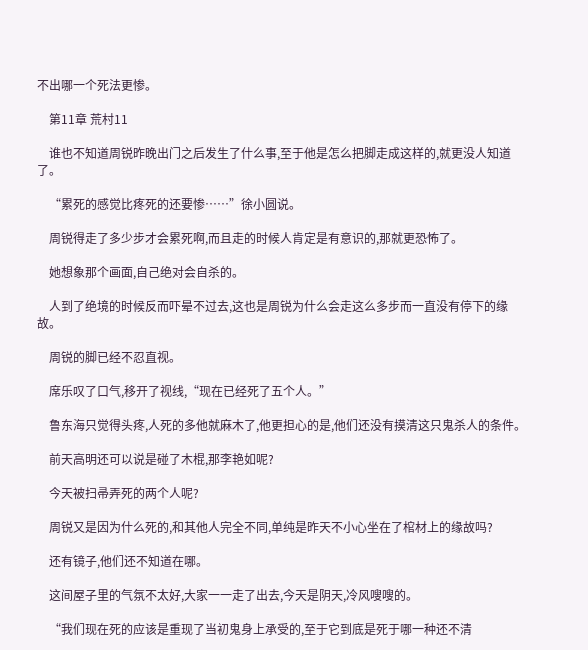不出哪一个死法更惨。

    第11章 荒村11

    谁也不知道周锐昨晚出门之后发生了什么事,至于他是怎么把脚走成这样的,就更没人知道了。

    “累死的感觉比疼死的还要惨……”徐小圆说。

    周锐得走了多少步才会累死啊,而且走的时候人肯定是有意识的,那就更恐怖了。

    她想象那个画面,自己绝对会自杀的。

    人到了绝境的时候反而吓晕不过去,这也是周锐为什么会走这么多步而一直没有停下的缘故。

    周锐的脚已经不忍直视。

    席乐叹了口气,移开了视线,“现在已经死了五个人。”

    鲁东海只觉得头疼,人死的多他就麻木了,他更担心的是,他们还没有摸清这只鬼杀人的条件。

    前天高明还可以说是碰了木棍,那李艳如呢?

    今天被扫帚弄死的两个人呢?

    周锐又是因为什么死的,和其他人完全不同,单纯是昨天不小心坐在了棺材上的缘故吗?

    还有镜子,他们还不知道在哪。

    这间屋子里的气氛不太好,大家一一走了出去,今天是阴天,冷风嗖嗖的。

    “我们现在死的应该是重现了当初鬼身上承受的,至于它到底是死于哪一种还不清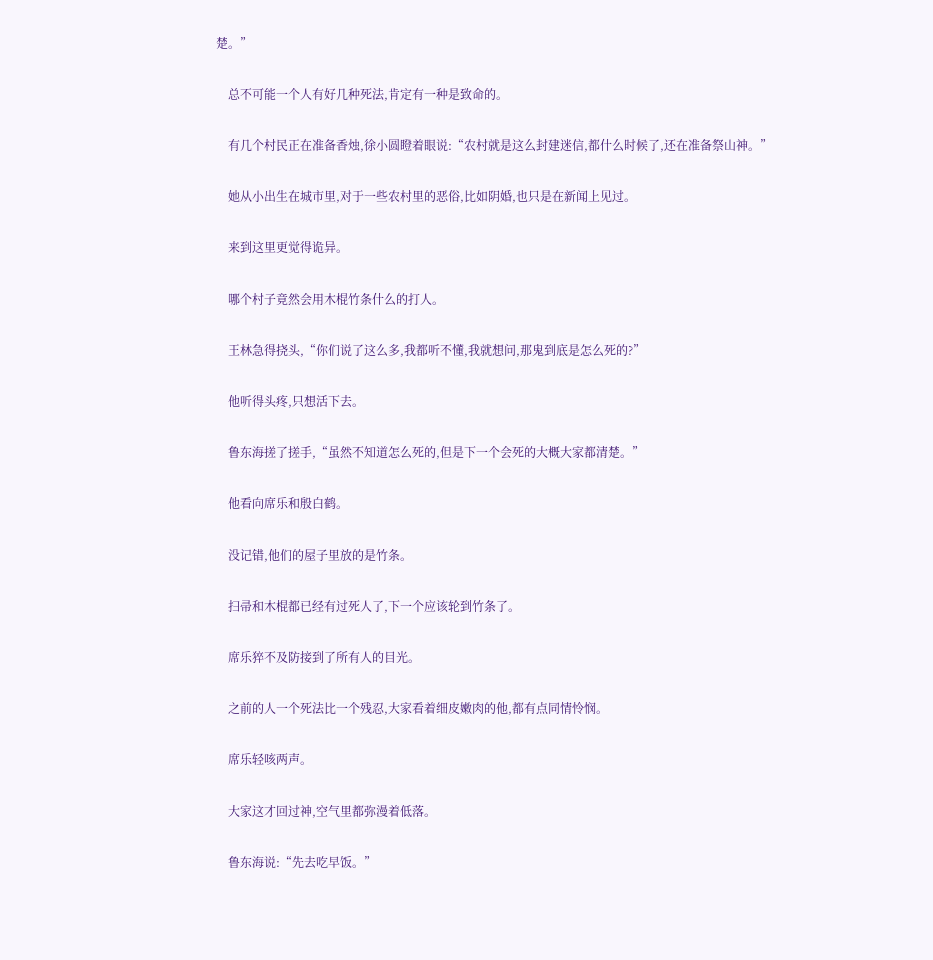楚。”

    总不可能一个人有好几种死法,肯定有一种是致命的。

    有几个村民正在准备香烛,徐小圆瞪着眼说:“农村就是这么封建迷信,都什么时候了,还在准备祭山神。”

    她从小出生在城市里,对于一些农村里的恶俗,比如阴婚,也只是在新闻上见过。

    来到这里更觉得诡异。

    哪个村子竟然会用木棍竹条什么的打人。

    王林急得挠头,“你们说了这么多,我都听不懂,我就想问,那鬼到底是怎么死的?”

    他听得头疼,只想活下去。

    鲁东海搓了搓手,“虽然不知道怎么死的,但是下一个会死的大概大家都清楚。”

    他看向席乐和殷白鹤。

    没记错,他们的屋子里放的是竹条。

    扫帚和木棍都已经有过死人了,下一个应该轮到竹条了。

    席乐猝不及防接到了所有人的目光。

    之前的人一个死法比一个残忍,大家看着细皮嫩肉的他,都有点同情怜悯。

    席乐轻咳两声。

    大家这才回过神,空气里都弥漫着低落。

    鲁东海说:“先去吃早饭。”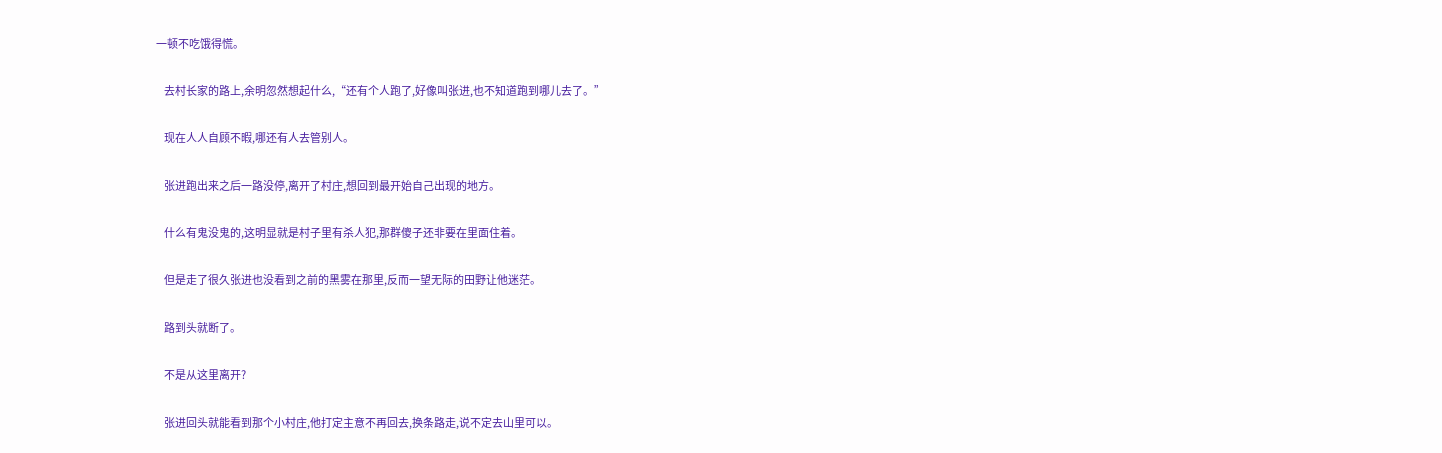一顿不吃饿得慌。

    去村长家的路上,余明忽然想起什么,“还有个人跑了,好像叫张进,也不知道跑到哪儿去了。”

    现在人人自顾不暇,哪还有人去管别人。

    张进跑出来之后一路没停,离开了村庄,想回到最开始自己出现的地方。

    什么有鬼没鬼的,这明显就是村子里有杀人犯,那群傻子还非要在里面住着。

    但是走了很久张进也没看到之前的黑雾在那里,反而一望无际的田野让他迷茫。

    路到头就断了。

    不是从这里离开?

    张进回头就能看到那个小村庄,他打定主意不再回去,换条路走,说不定去山里可以。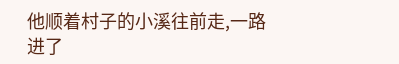他顺着村子的小溪往前走,一路进了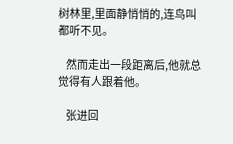树林里,里面静悄悄的,连鸟叫都听不见。

    然而走出一段距离后,他就总觉得有人跟着他。

    张进回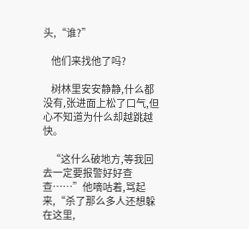头,“谁?”

    他们来找他了吗?

    树林里安安静静,什么都没有,张进面上松了口气,但心不知道为什么却越跳越快。

    “这什么破地方,等我回去一定要报警好好查查……”他嘀咕着,骂起来,“杀了那么多人还想躲在这里,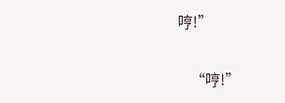哼!”

    “哼!”